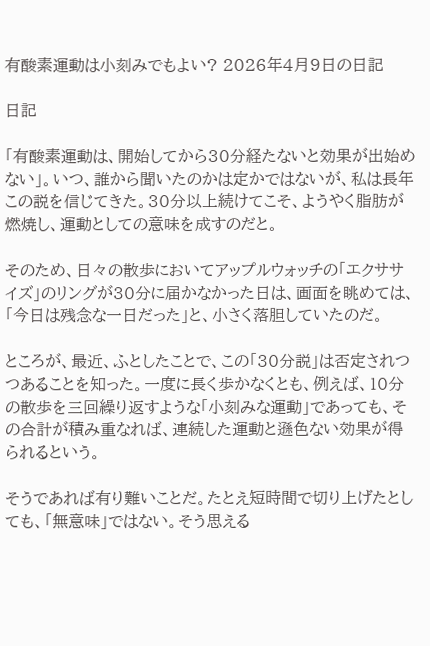有酸素運動は小刻みでもよい? 2026年4月9日の日記

日記

「有酸素運動は、開始してから30分経たないと効果が出始めない」。いつ、誰から聞いたのかは定かではないが、私は長年この説を信じてきた。30分以上続けてこそ、ようやく脂肪が燃焼し、運動としての意味を成すのだと。

そのため、日々の散歩においてアップルウォッチの「エクササイズ」のリングが30分に届かなかった日は、画面を眺めては、「今日は残念な一日だった」と、小さく落胆していたのだ。

ところが、最近、ふとしたことで、この「30分説」は否定されつつあることを知った。一度に長く歩かなくとも、例えば、10分の散歩を三回繰り返すような「小刻みな運動」であっても、その合計が積み重なれば、連続した運動と遜色ない効果が得られるという。

そうであれば有り難いことだ。たとえ短時間で切り上げたとしても、「無意味」ではない。そう思える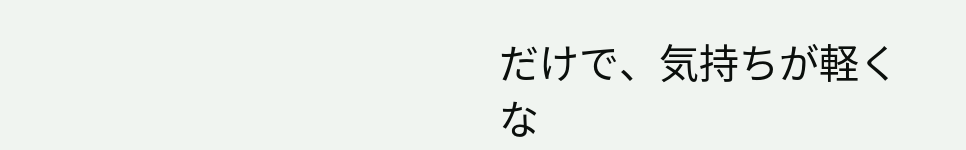だけで、気持ちが軽くな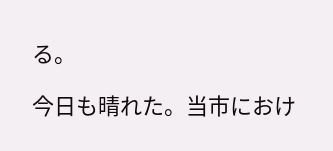る。

今日も晴れた。当市におけ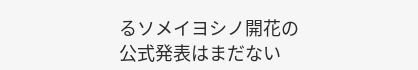るソメイヨシノ開花の公式発表はまだない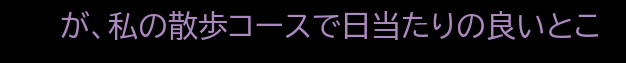が、私の散歩コースで日当たりの良いとこ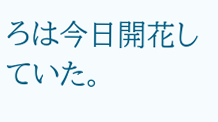ろは今日開花していた。